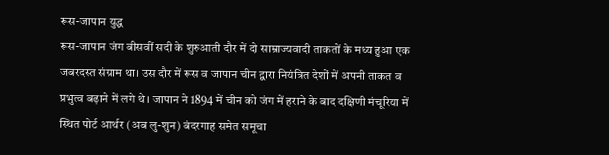रूस-जापान युद्ध
रूस-जापान जंग बीसवीं सदी के शुरुआती दौर में दो साम्राज्यवादी ताकतों के मध्य हुआ एक जबरदस्त संग्राम था। उस दौर में रूस व जापान चीन द्वारा नियंत्रित देशों में अपनी ताकत व प्रभुत्व बढ़ाने में लगे थे। जापान ने 1894 में चीन को जंग में हराने के बाद दक्षिणी मंचूरिया में स्थित पोर्ट आर्थर (अब लु-शुन) बंदरगाह समेत समूचा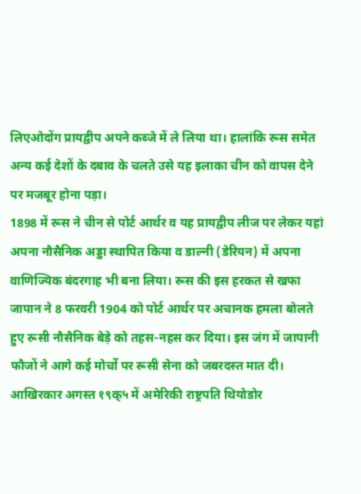लिएओदोंग प्रायद्वीप अपने कब्जे में ले लिया था। हालांकि रूस समेत अन्य कई देशों के दबाव के चलते उसे यह इलाका चीन को वापस देने पर मजबूर होना पड़ा।
1898 में रूस ने चीन से पोर्ट आर्थर व यह प्रायद्वीप लीज पर लेकर यहां अपना नौसैनिक अड्डा स्थापित किया व डाल्नी (डेरियन) में अपना वाणिज्यिक बंदरगाह भी बना लिया। रूस की इस हरकत से खफा जापान ने 8 फरवरी 1904 को पोर्ट आर्थर पर अचानक हमला बोलते हुए रूसी नौसैनिक बेड़े को तहस-नहस कर दिया। इस जंग में जापानी फौजों ने आगे कई मोर्चो पर रूसी सेना को जबरदस्त मात दी। आखिरकार अगस्त १९क्५ में अमेरिकी राष्ट्रपति थियोडोर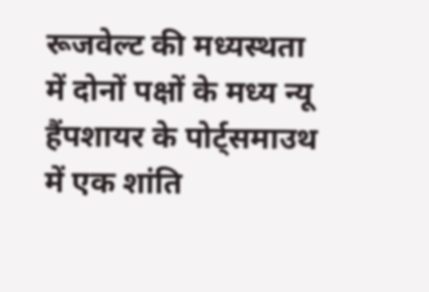रूजवेल्ट की मध्यस्थता में दोनों पक्षों के मध्य न्यू हैंपशायर के पोर्ट्समाउथ में एक शांति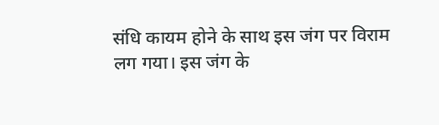संधि कायम होने के साथ इस जंग पर विराम लग गया। इस जंग के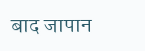बाद जापान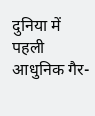दुनिया में पहली आधुनिक गैर-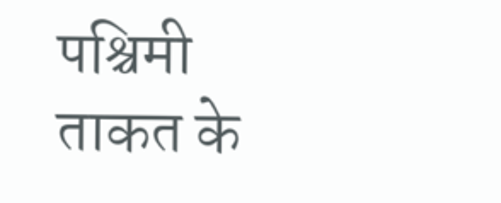पश्चिमी ताकत के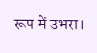रूप में उभरा।